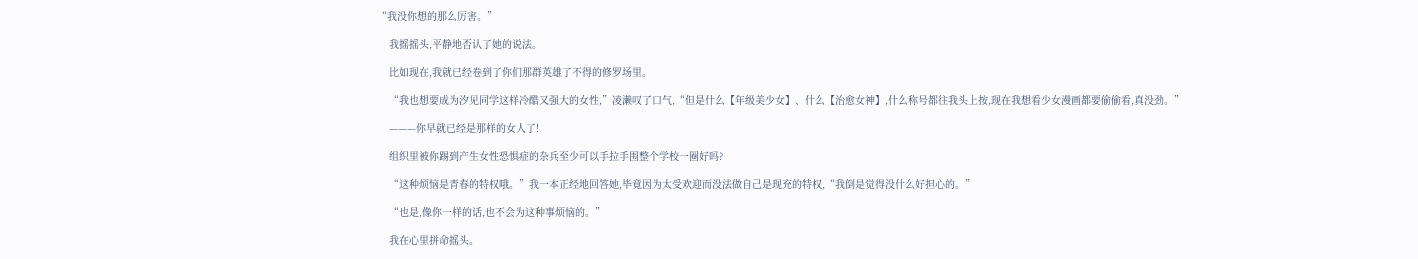“我没你想的那么厉害。”

    我摇摇头,平静地否认了她的说法。

    比如现在,我就已经卷到了你们那群英雄了不得的修罗场里。

    “我也想要成为汐见同学这样冷酷又强大的女性,”凌濑叹了口气,“但是什么【年级美少女】、什么【治愈女神】,什么称号都往我头上按,现在我想看少女漫画都要偷偷看,真没劲。”

    ———你早就已经是那样的女人了!

    组织里被你踢到产生女性恐惧症的杂兵至少可以手拉手围整个学校一圈好吗?

    “这种烦恼是青春的特权哦。”我一本正经地回答她,毕竟因为太受欢迎而没法做自己是现充的特权,“我倒是觉得没什么好担心的。”

    “也是,像你一样的话,也不会为这种事烦恼的。”

    我在心里拼命摇头。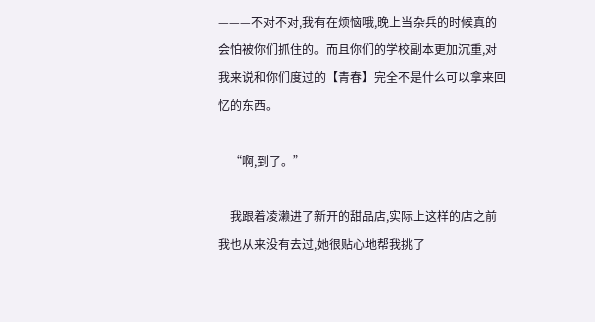———不对不对,我有在烦恼哦,晚上当杂兵的时候真的会怕被你们抓住的。而且你们的学校副本更加沉重,对我来说和你们度过的【青春】完全不是什么可以拿来回忆的东西。

    “啊,到了。”

    我跟着凌濑进了新开的甜品店,实际上这样的店之前我也从来没有去过,她很贴心地帮我挑了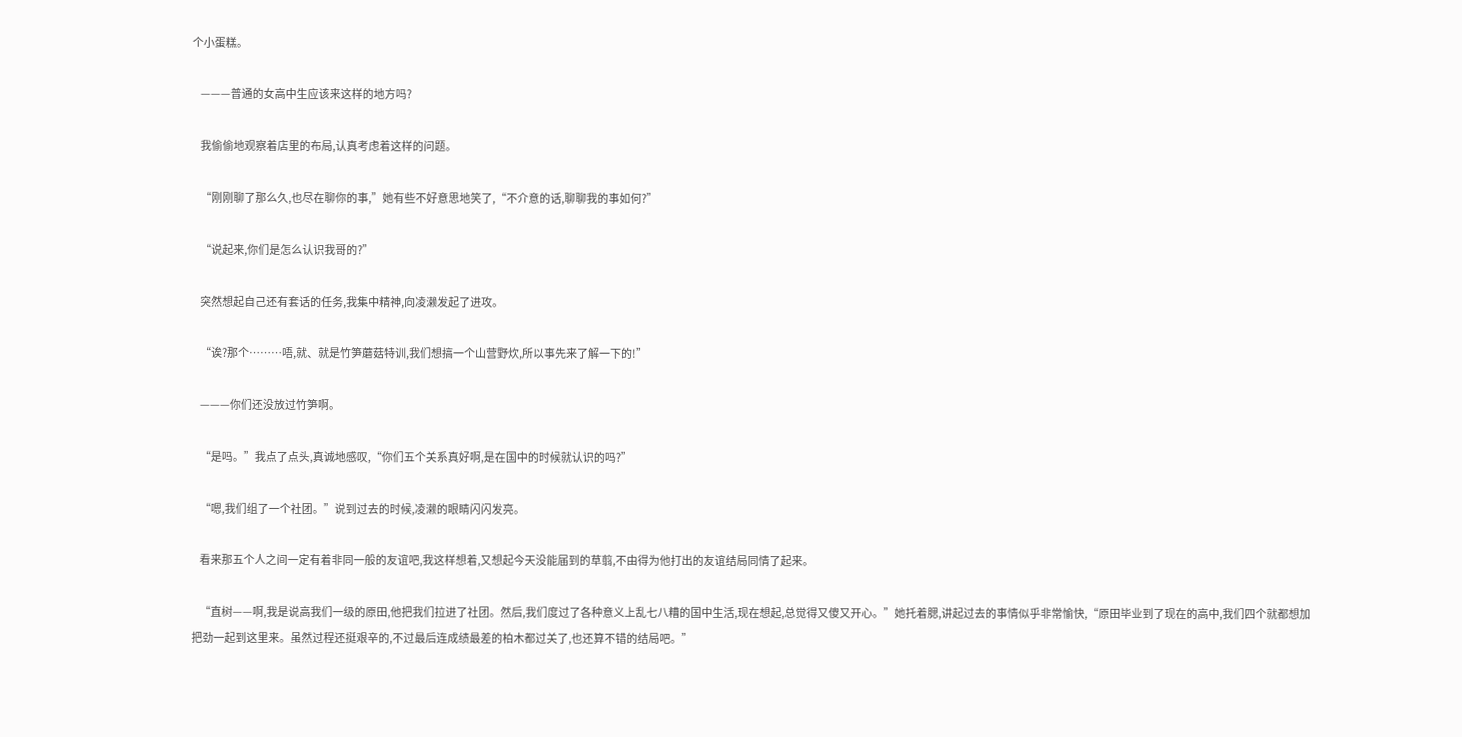个小蛋糕。

    ———普通的女高中生应该来这样的地方吗?

    我偷偷地观察着店里的布局,认真考虑着这样的问题。

    “刚刚聊了那么久,也尽在聊你的事,”她有些不好意思地笑了,“不介意的话,聊聊我的事如何?”

    “说起来,你们是怎么认识我哥的?”

    突然想起自己还有套话的任务,我集中精神,向凌濑发起了进攻。

    “诶?那个………唔,就、就是竹笋蘑菇特训,我们想搞一个山营野炊,所以事先来了解一下的!”

    ———你们还没放过竹笋啊。

    “是吗。”我点了点头,真诚地感叹,“你们五个关系真好啊,是在国中的时候就认识的吗?”

    “嗯,我们组了一个社团。”说到过去的时候,凌濑的眼睛闪闪发亮。

    看来那五个人之间一定有着非同一般的友谊吧,我这样想着,又想起今天没能届到的草翦,不由得为他打出的友谊结局同情了起来。

    “直树——啊,我是说高我们一级的原田,他把我们拉进了社团。然后,我们度过了各种意义上乱七八糟的国中生活,现在想起,总觉得又傻又开心。”她托着腮,讲起过去的事情似乎非常愉快,“原田毕业到了现在的高中,我们四个就都想加把劲一起到这里来。虽然过程还挺艰辛的,不过最后连成绩最差的柏木都过关了,也还算不错的结局吧。”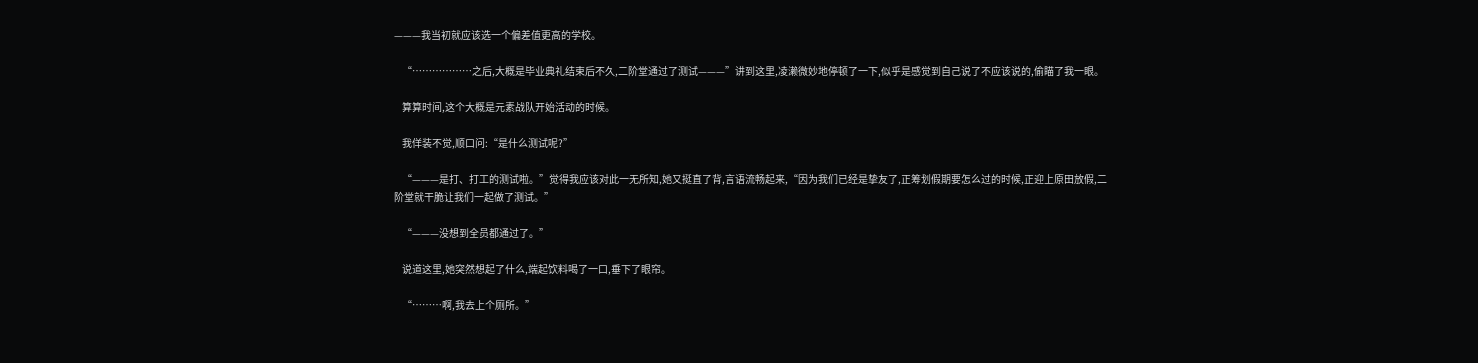———我当初就应该选一个偏差值更高的学校。

    “………………之后,大概是毕业典礼结束后不久,二阶堂通过了测试———”讲到这里,凌濑微妙地停顿了一下,似乎是感觉到自己说了不应该说的,偷瞄了我一眼。

    算算时间,这个大概是元素战队开始活动的时候。

    我佯装不觉,顺口问:“是什么测试呢?”

    “———是打、打工的测试啦。”觉得我应该对此一无所知,她又挺直了背,言语流畅起来,“因为我们已经是挚友了,正筹划假期要怎么过的时候,正迎上原田放假,二阶堂就干脆让我们一起做了测试。”

    “———没想到全员都通过了。”

    说道这里,她突然想起了什么,端起饮料喝了一口,垂下了眼帘。

    “………啊,我去上个厕所。”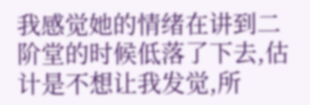我感觉她的情绪在讲到二阶堂的时候低落了下去,估计是不想让我发觉,所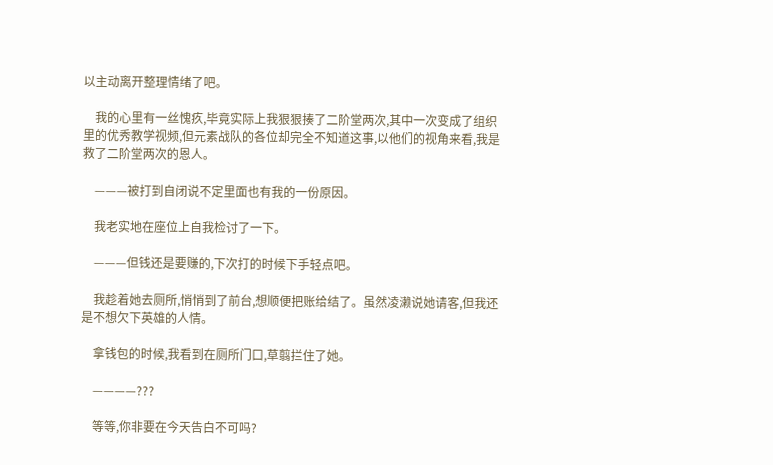以主动离开整理情绪了吧。

    我的心里有一丝愧疚,毕竟实际上我狠狠揍了二阶堂两次,其中一次变成了组织里的优秀教学视频,但元素战队的各位却完全不知道这事,以他们的视角来看,我是救了二阶堂两次的恩人。

    ———被打到自闭说不定里面也有我的一份原因。

    我老实地在座位上自我检讨了一下。

    ———但钱还是要赚的,下次打的时候下手轻点吧。

    我趁着她去厕所,悄悄到了前台,想顺便把账给结了。虽然凌濑说她请客,但我还是不想欠下英雄的人情。

    拿钱包的时候,我看到在厕所门口,草翦拦住了她。

    ————???

    等等,你非要在今天告白不可吗?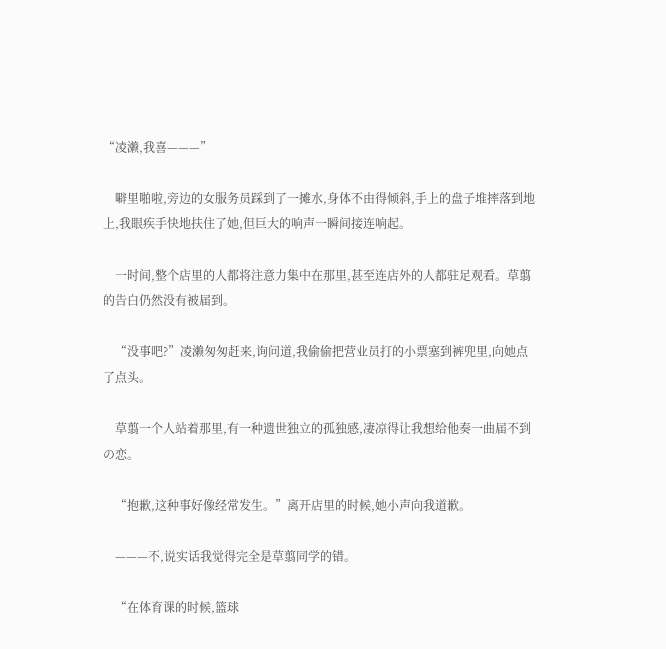“凌濑,我喜———”

    噼里啪啦,旁边的女服务员踩到了一摊水,身体不由得倾斜,手上的盘子堆摔落到地上,我眼疾手快地扶住了她,但巨大的响声一瞬间接连响起。

    一时间,整个店里的人都将注意力集中在那里,甚至连店外的人都驻足观看。草翦的告白仍然没有被届到。

    “没事吧?”凌濑匆匆赶来,询问道,我偷偷把营业员打的小票塞到裤兜里,向她点了点头。

    草翦一个人站着那里,有一种遗世独立的孤独感,凄凉得让我想给他奏一曲届不到の恋。

    “抱歉,这种事好像经常发生。”离开店里的时候,她小声向我道歉。

    ———不,说实话我觉得完全是草翦同学的错。

    “在体育课的时候,篮球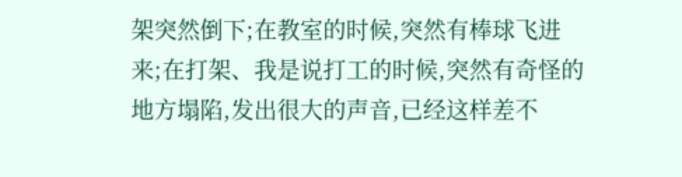架突然倒下;在教室的时候,突然有棒球飞进来;在打架、我是说打工的时候,突然有奇怪的地方塌陷,发出很大的声音,已经这样差不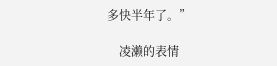多快半年了。”

    凌濑的表情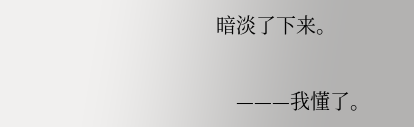暗淡了下来。

    ———我懂了。